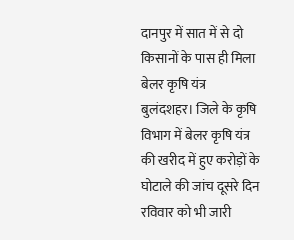दानपुर में सात में से दो किसानों के पास ही मिला बेलर कृषि यंत्र
बुलंदशहर। जिले के कृषि विभाग में बेलर कृषि यंत्र की खरीद में हुए करोड़ों के घोटाले की जांच दूसरे दिन रविवार को भी जारी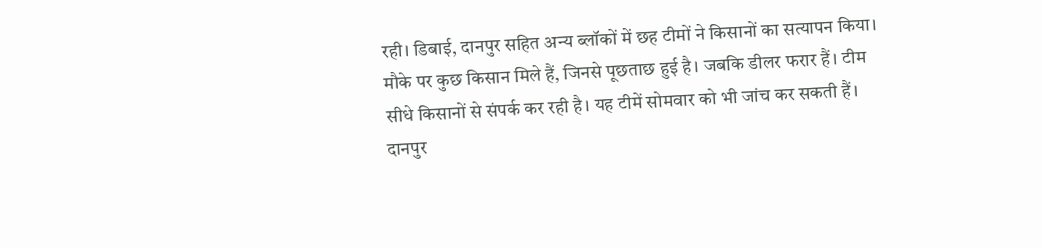रही। डिबाई, दानपुर सहित अन्य ब्लॉकों में छह टीमों ने किसानों का सत्यापन किया। मौके पर कुछ किसान मिले हैं, जिनसे पूछताछ हुई है। जबकि डीलर फरार हैं। टीम सीधे किसानों से संपर्क कर रही है। यह टीमें सोमवार को भी जांच कर सकती हैं। दानपुर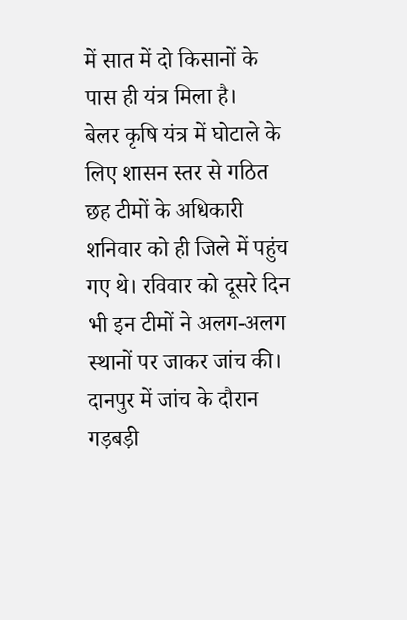में सात में दो किसानों के पास ही यंत्र मिला है।
बेलर कृषि यंत्र में घोटाले के लिए शासन स्तर से गठित छह टीमों के अधिकारी शनिवार को ही जिले में पहुंच गए थे। रविवार को दूसरे दिन भी इन टीमों ने अलग-अलग स्थानों पर जाकर जांच की। दानपुर में जांच के दौरान गड़बड़ी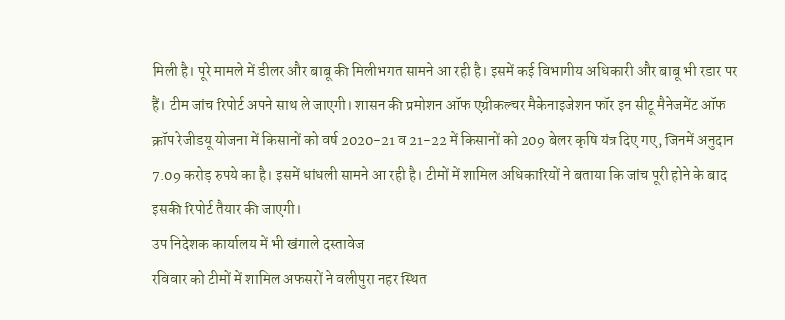मिली है। पूरे मामले में डीलर और बाबू की मिलीभगत सामने आ रही है। इसमें कई विभागीय अधिकारी और बाबू भी रडार पर हैं। टीम जांच रिपोर्ट अपने साथ ले जाएगी। शासन की प्रमोशन ऑफ एग्रीकल्चर मैकेनाइजेशन फॉर इन सीटू मैनेजमेंट ऑफ क्रॉप रेजीडयू योजना में किसानों को वर्ष 2020-21 व 21-22 में किसानों को 209 बेलर कृषि यंत्र दिए गए, जिनमें अनुदान 7.09 करोड़ रुपये का है। इसमें धांधली सामने आ रही है। टीमों में शामिल अधिकारियों ने बताया कि जांच पूरी होने के बाद इसकी रिपोर्ट तैयार की जाएगी।
उप निदेशक कार्यालय में भी खंगाले दस्तावेज
रविवार को टीमों में शामिल अफसरों ने वलीपुरा नहर स्थित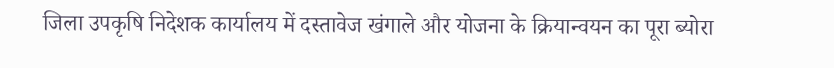जिला उपकृषि निदेशक कार्यालय में दस्तावेज खंगाले और योजना के क्रियान्वयन का पूरा ब्योरा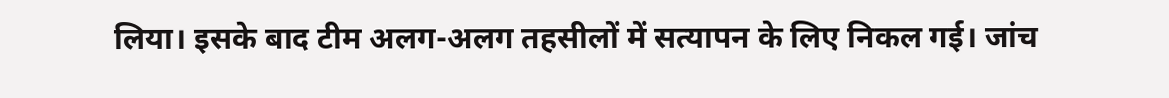लिया। इसके बाद टीम अलग-अलग तहसीलों में सत्यापन के लिए निकल गई। जांच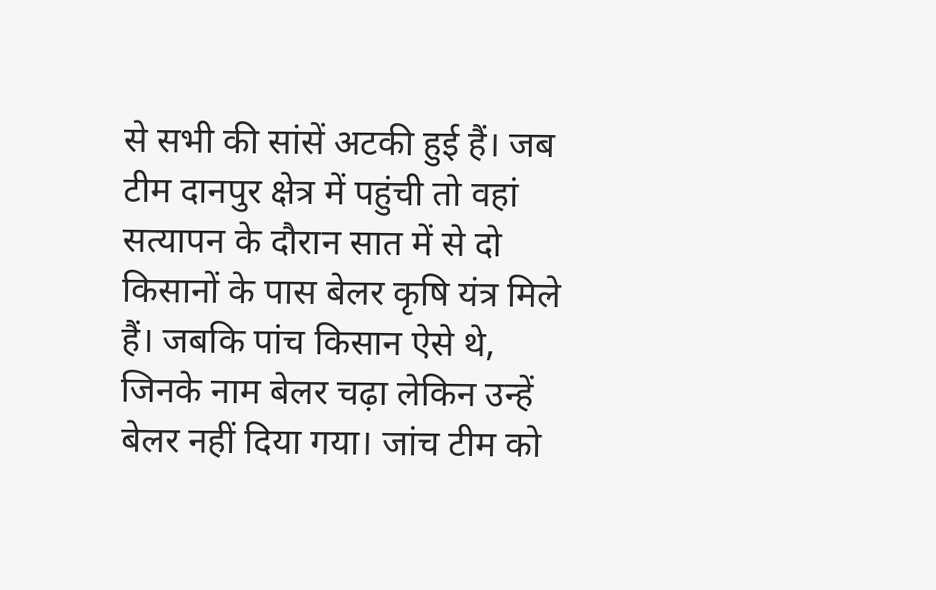से सभी की सांसें अटकी हुई हैं। जब टीम दानपुर क्षेत्र में पहुंची तो वहां सत्यापन के दौरान सात में से दो किसानों के पास बेलर कृषि यंत्र मिले हैं। जबकि पांच किसान ऐसे थे, जिनके नाम बेलर चढ़ा लेकिन उन्हें बेलर नहीं दिया गया। जांच टीम को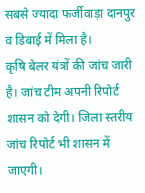सबसे ज्यादा फर्जीवाड़ा दानपुर व डिबाई में मिला है।
कृषि बेलर यंत्रों की जांच जारी है। जांच टीम अपनी रिपोर्ट शासन को देगी। जिला स्तरीय जांच रिपोर्ट भी शासन में जाएगी।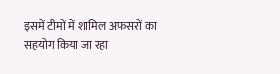इसमें टीमों में शामिल अफसरों का सहयोग किया जा रहा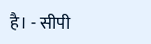है। - सीपी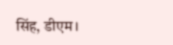सिंह, डीएम।